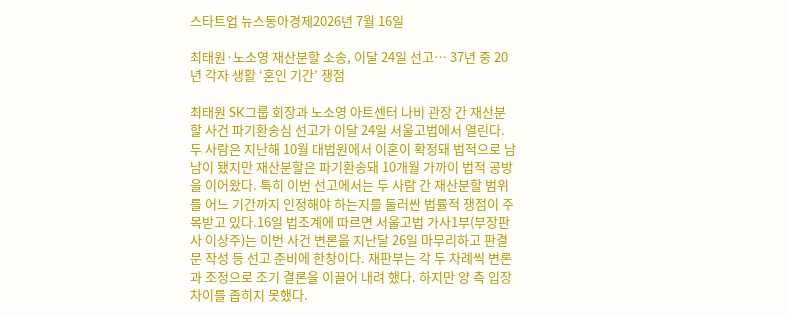스타트업 뉴스동아경제2026년 7월 16일

최태원·노소영 재산분할 소송, 이달 24일 선고… 37년 중 20년 각자 생활 ‘혼인 기간’ 쟁점

최태원 SK그룹 회장과 노소영 아트센터 나비 관장 간 재산분할 사건 파기환송심 선고가 이달 24일 서울고법에서 열린다. 두 사람은 지난해 10월 대법원에서 이혼이 확정돼 법적으로 남남이 됐지만 재산분할은 파기환송돼 10개월 가까이 법적 공방을 이어왔다. 특히 이번 선고에서는 두 사람 간 재산분할 범위를 어느 기간까지 인정해야 하는지를 둘러싼 법률적 쟁점이 주목받고 있다.16일 법조계에 따르면 서울고법 가사1부(부장판사 이상주)는 이번 사건 변론을 지난달 26일 마무리하고 판결문 작성 등 선고 준비에 한창이다. 재판부는 각 두 차례씩 변론과 조정으로 조기 결론을 이끌어 내려 했다. 하지만 양 측 입장 차이를 좁히지 못했다.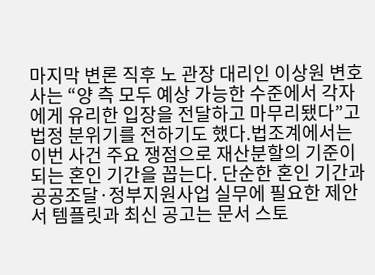마지막 변론 직후 노 관장 대리인 이상원 변호사는 “양 측 모두 예상 가능한 수준에서 각자에게 유리한 입장을 전달하고 마무리됐다”고 법정 분위기를 전하기도 했다.법조계에서는 이번 사건 주요 쟁점으로 재산분할의 기준이 되는 혼인 기간을 꼽는다. 단순한 혼인 기간과
공공조달·정부지원사업 실무에 필요한 제안서 템플릿과 최신 공고는 문서 스토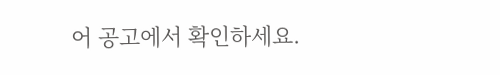어 공고에서 확인하세요.